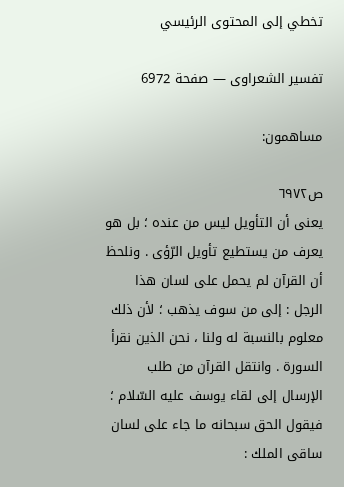تخطي إلى المحتوى الرئيسي

تفسير الشعراوى — صفحة 6972

مساهمون:

ص٦٩٧٢
يعنى أن التأويل ليس من عنده ؛ بل هو يعرف من يستطيع تأويل الرّؤى . ونلحظ أن القرآن لم يحمل على لسان هذا الرجل : إلى من سوف يذهب ؛ لأن ذلك معلوم بالنسبة له ولنا ، نحن الذين نقرأ السورة . وانتقل القرآن من طلب الإرسال إلى لقاء يوسف عليه السّلام ؛ فيقول الحق سبحانه ما جاء على لسان ساقى الملك :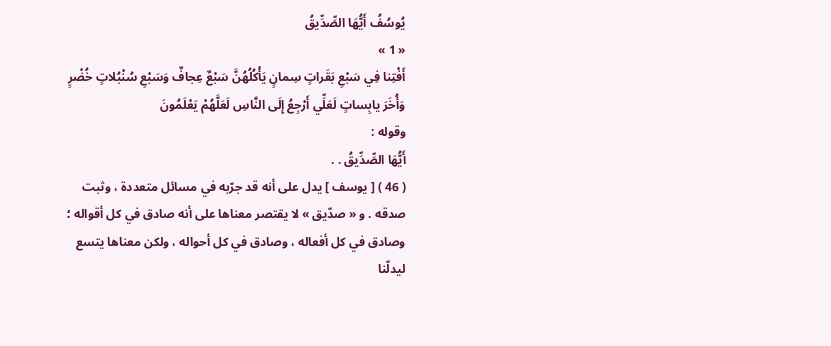يُوسُفُ أَيُّهَا الصِّدِّيقُ
« 1 »
أَفْتِنا فِي سَبْعِ بَقَراتٍ سِمانٍ يَأْكُلُهُنَّ سَبْعٌ عِجافٌ وَسَبْعِ سُنْبُلاتٍ خُضْرٍ وَأُخَرَ يابِساتٍ لَعَلِّي أَرْجِعُ إِلَى النَّاسِ لَعَلَّهُمْ يَعْلَمُونَ
وقوله :
أَيُّهَا الصِّدِّيقُ . .
( 46 ) [ يوسف ] يدل على أنه قد جرّبه في مسائل متعددة ، وثبت صدقه . و « صدّيق » لا يقتصر معناها على أنه صادق في كل أقواله ؛ وصادق في كل أفعاله ، وصادق في كل أحواله ، ولكن معناها يتسع ليدلّنا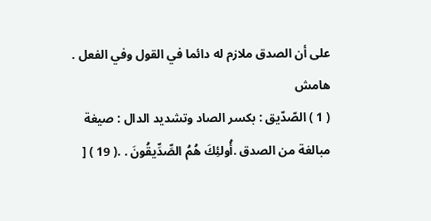على أن الصدق ملازم له دائما في القول وفي الفعل .
هامش
( 1 ) الصّدّيق : بكسر الصاد وتشديد الدال : صيغة مبالغة من الصدق .أُولئِكَ هُمُ الصِّدِّيقُونَ . .( 19 ) [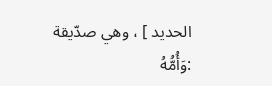الحديد ] ، وهي صدّيقة :وَأُمُّهُ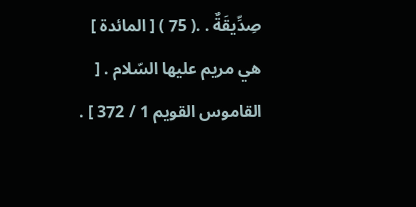صِدِّيقَةٌ . .( 75 ) [ المائدة ] هي مريم عليها السّلام . [ القاموس القويم 1 / 372 ] .